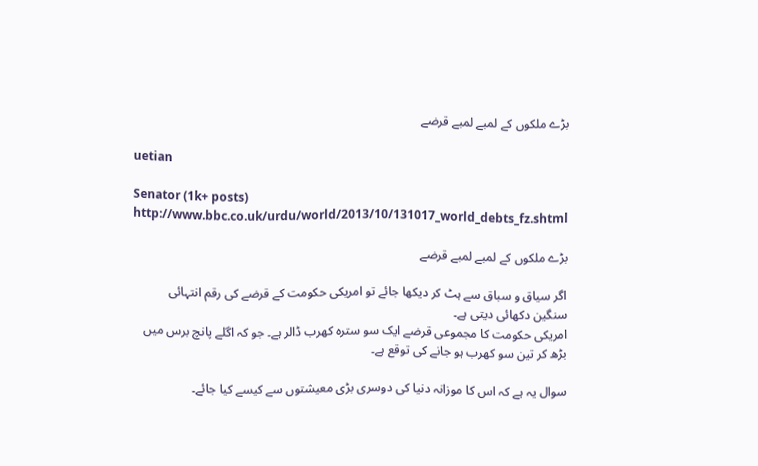بڑے ملکوں کے لمبے لمبے قرضے

uetian

Senator (1k+ posts)
http://www.bbc.co.uk/urdu/world/2013/10/131017_world_debts_fz.shtml

بڑے ملکوں کے لمبے لمبے قرضے

اگر سیاق و سباق سے ہٹ کر دیکھا جائے تو امریکی حکومت کے قرضے کی رقم انتہائی سنگین دکھائی دیتی ہے۔
امریکی حکومت کا مجموعی قرضے ایک سو سترہ کھرب ڈالر ہے۔ جو کہ اگلے پانچ برس میں بڑھ کر تین سو کھرب ہو جانے کی توقع ہے۔

سوال یہ ہے کہ اس کا موزانہ دنیا کی دوسری بڑی معیشتوں سے کیسے کیا جائے۔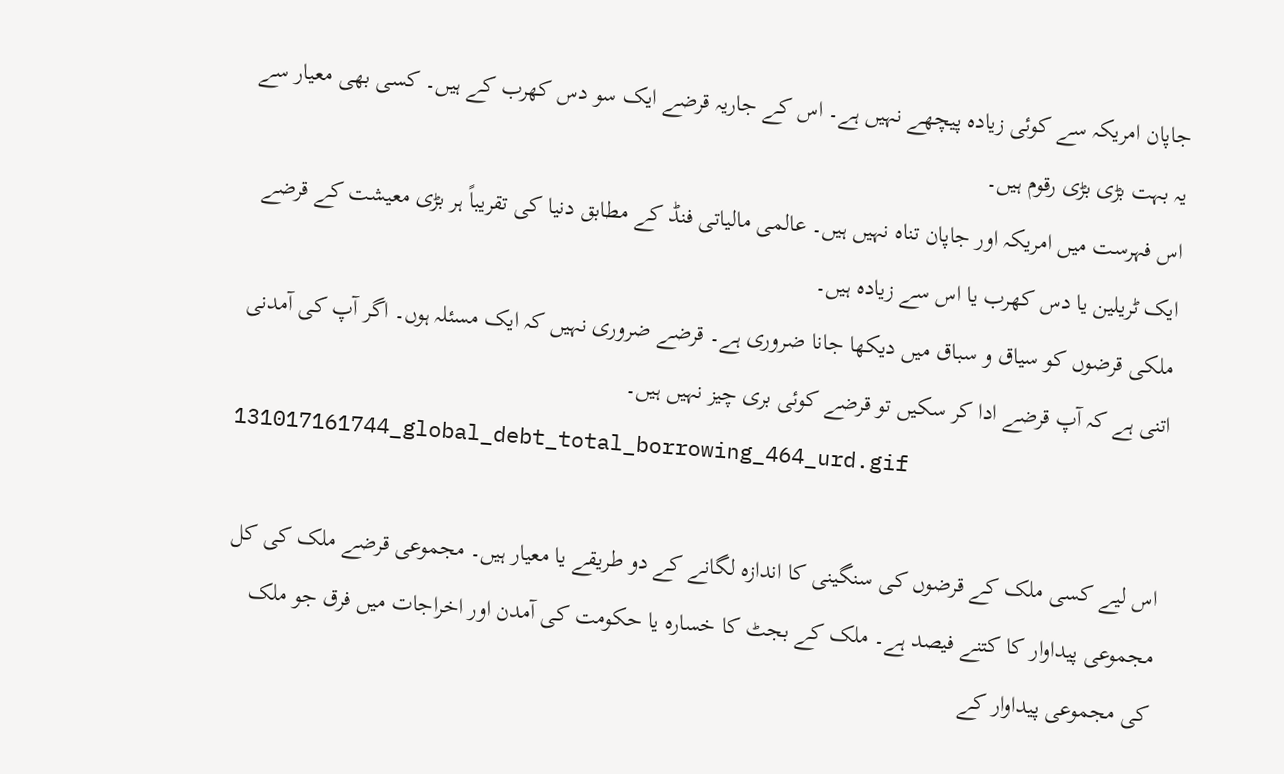جاپان امریکہ سے کوئی زیادہ پیچھے نہیں ہے۔ اس کے جاریہ قرضے ایک سو دس کھرب کے ہیں۔ کسی بھی معیار سے یہ بہت بڑی بڑی رقوم ہیں۔
اس فہرست میں امریکہ اور جاپان تناہ نہیں ہیں۔ عالمی مالیاتی فنڈ کے مطابق دنیا کی تقریباً ہر بڑی معیشت کے قرضے ایک ٹریلین یا دس کھرب یا اس سے زیادہ ہیں۔
ملکی قرضوں کو سیاق و سباق میں دیکھا جانا ضروری ہے۔ قرضے ضروری نہیں کہ ایک مسئلہ ہوں۔ اگر آپ کی آمدنی اتنی ہے کہ آپ قرضے ادا کر سکیں تو قرضے کوئی بری چیز نہیں ہیں۔
131017161744_global_debt_total_borrowing_464_urd.gif

اس لیے کسی ملک کے قرضوں کی سنگینی کا اندازہ لگانے کے دو طریقے یا معیار ہیں۔ مجموعی قرضے ملک کی کل مجموعی پیداوار کا کتنے فیصد ہے۔ ملک کے بجٹ کا خسارہ یا حکومت کی آمدن اور اخراجات میں فرق جو ملک کی مجموعی پیداوار کے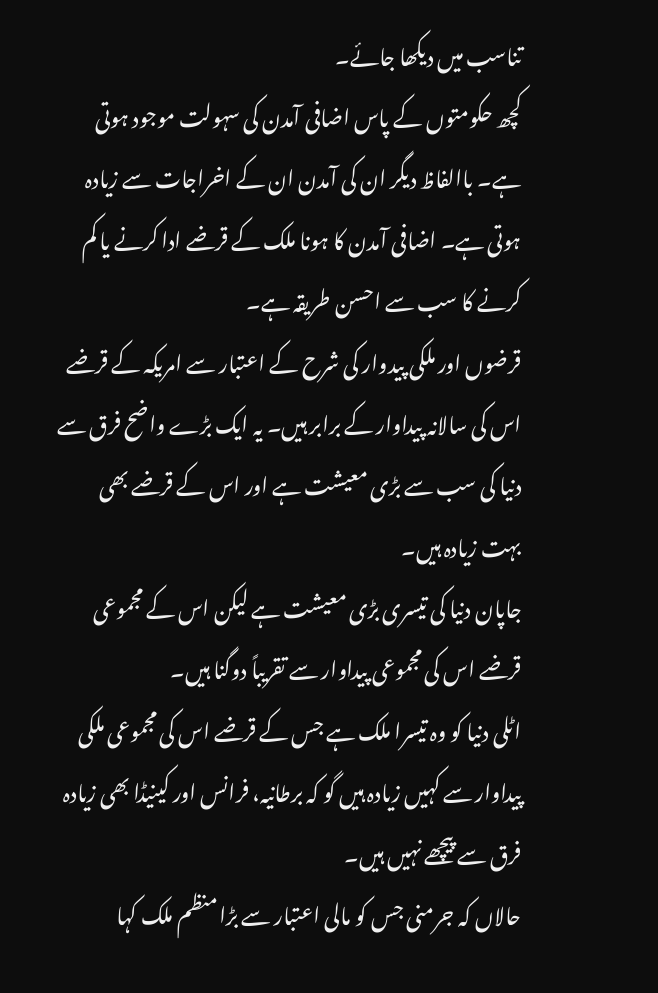تناسب میں دیکھا جائے۔
کچھ حکومتوں کے پاس اضافی آمدن کی سہولت موجود ہوتی ہے۔ باالفاظ دیگر ان کی آمدن ان کے اخراجات سے زیادہ ہوتی ہے۔ اضافی آمدن کا ہونا ملک کے قرضے ادا کرنے یا کم کرنے کا سب سے احسن طریقہ ہے۔
قرضوں اور ملکی پیدوار کی شرح کے اعتبار سے امریکہ کے قرضے اس کی سالانہ پیداوار کے برابر ہیں۔ یہ ایک بڑے واضح فرق سے دنیا کی سب سے بڑی معیشت ہے اور اس کے قرضے بھی بہت زیادہ ہیں۔
جاپان دنیا کی تیسری بڑی معیشت ہے لیکن اس کے مجموعی قرضے اس کی مجموعی پیداوار سے تقریباً دوگنا ہیں۔
اٹلی دنیا کو وہ تیسرا ملک ہے جس کے قرضے اس کی مجموعی ملکی پیداوار سے کہیں زیادہ ہیں گو کہ برطانیہ، فرانس اور کینیڈا بھی زیادہ فرق سے پیچھے نہیں ہیں۔
حالاں کہ جرمنی جس کو مالی اعتبار سے بڑا منظم ملک کہا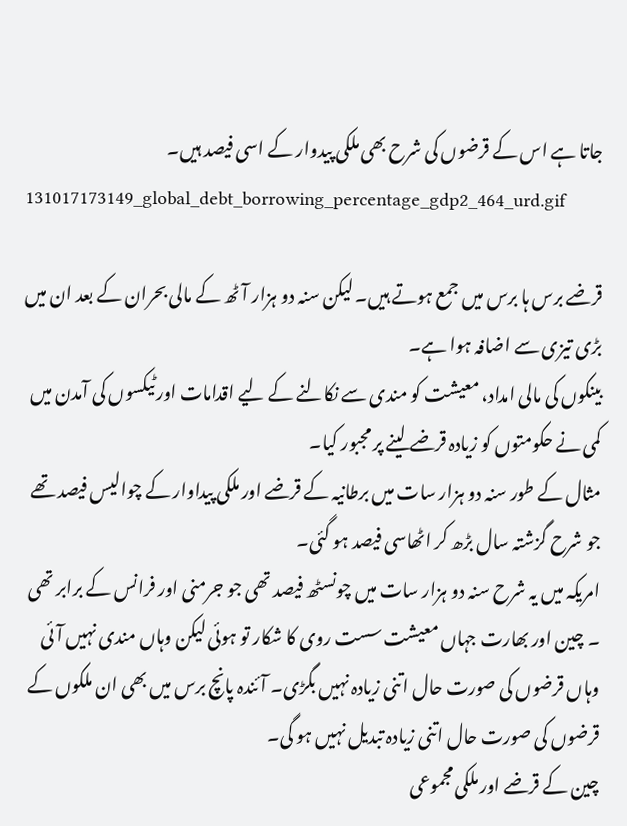جاتا ہے اس کے قرضوں کی شرح بھی ملکی پیدوار کے اسی فیصد ہیں۔
131017173149_global_debt_borrowing_percentage_gdp2_464_urd.gif

قرضے برس ہا برس میں جمع ہوتے ہیں۔ لیکن سنہ دو ہزار آٹھ کے مالی بحران کے بعد ان میں بڑی تیزی سے اضافہ ہوا ہے۔
بینکوں کی مالی امداد، معیشت کو مندی سے نکالنے کے لیے اقدامات اور ٹیکسوں کی آمدن میں کمی نے حکومتوں کو زیادہ قرضے لینے پر مجبور کیا۔
مثال کے طور سنہ دو ہزار سات میں برطانیہ کے قرضے اور ملکی پیداوار کے چوالیس فیصد تھے جو شرح گزشتہ سال بڑھ کر اٹھاسی فیصد ہو گئی۔
امریکہ میں یہ شرح سنہ دو ہزار سات میں چونسٹھ فیصد تھی جو جرمنی اور فرانس کے برابر تھی ۔ چین اور بھارت جہاں معیشت سست روی کا شکار تو ہوئی لیکن وہاں مندی نہیں آئی وہاں قرضوں کی صورت حال اتنی زیادہ نہیں بگڑی۔ آئندہ پانچ برس میں بھی ان ملکوں کے قرضوں کی صورت حال اتنی زیادہ تبدیل نہیں ہو گی۔
چین کے قرضے اور ملکی مجموعی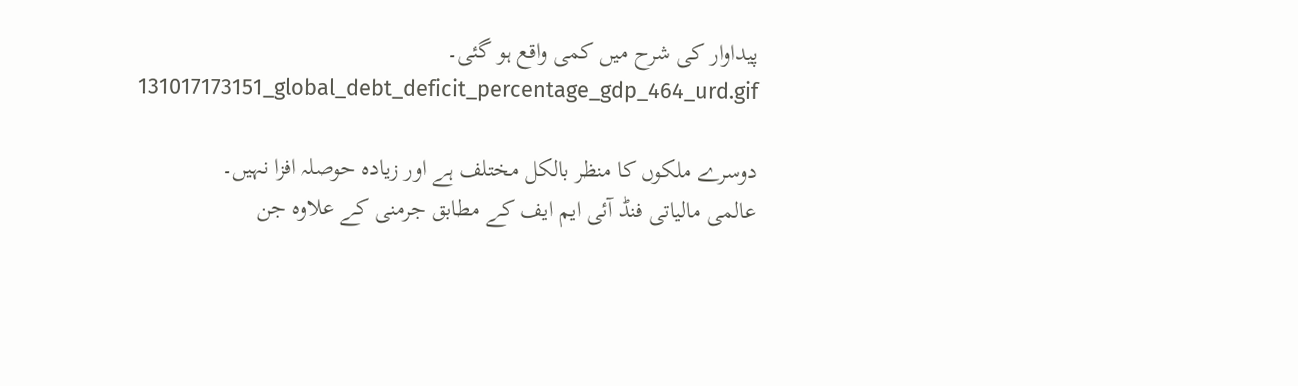پیداوار کی شرح میں کمی واقع ہو گئی۔
131017173151_global_debt_deficit_percentage_gdp_464_urd.gif

دوسرے ملکوں کا منظر بالکل مختلف ہے اور زیادہ حوصلہ افزا نہیں۔
عالمی مالیاتی فنڈ آئی ایم ایف کے مطابق جرمنی کے علاوہ جن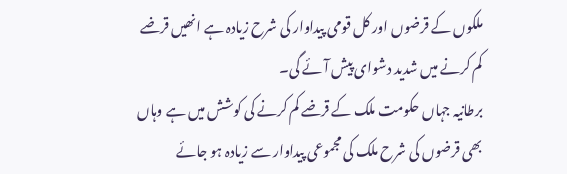ملکوں کے قرضوں اور کل قومی پیداوار کی شرح زیادہ ہے انھیں قرضے کم کرنے میں شدید دشوای پیش آئے گی۔
برطانیہ جہاں حکومت ملک کے قرضے کم کرنے کی کوشش میں ہے وہاں بھی قرضوں کی شرح ملک کی مجموعی پیداوار سے زیادہ ہو جائے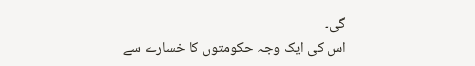گی۔
اس کی ایک وجہ حکومتوں کا خسارے سے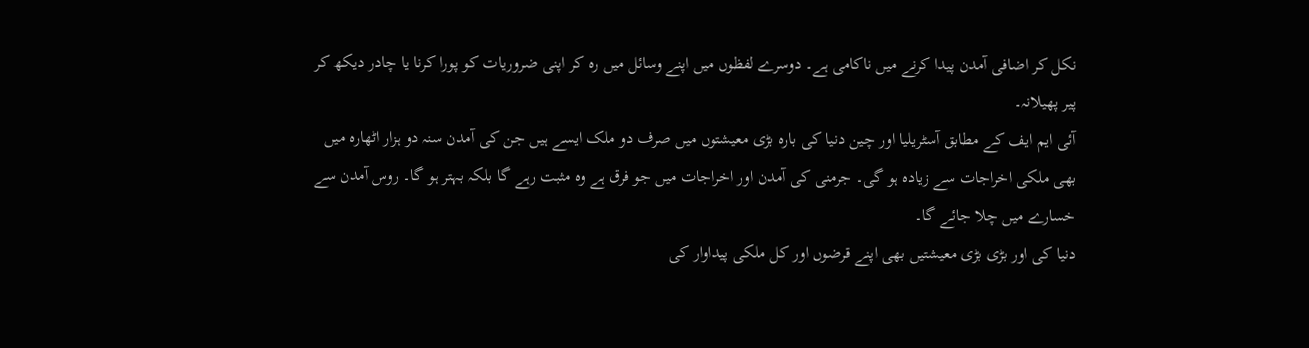نکل کر اضافی آمدن پیدا کرنے میں ناکامی ہے۔ دوسرے لفظوں میں اپنے وسائل میں رہ کر اپنی ضروریات کو پورا کرنا یا چادر دیکھ کر پیر پھیلانہ۔
آئی ایم ایف کے مطابق آسٹریلیا اور چین دنیا کی بارہ بڑی معیشتوں میں صرف دو ملک ایسے ہیں جن کی آمدن سنہ دو ہزار اٹھارہ میں بھی ملکی اخراجات سے زیادہ ہو گی۔ جرمنی کی آمدن اور اخراجات میں جو فرق ہے وہ مثبت رہے گا بلکہ بہتر ہو گا۔ روس آمدن سے خسارے میں چلا جائے گا۔
دنیا کی اور بڑی بڑی معیشتیں بھی اپنے قرضوں اور کل ملکی پیداوار کی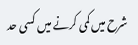شرح میں کمی کرنے میں کسی حد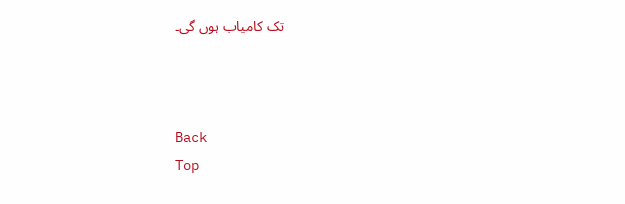تک کامیاب ہوں گی۔



Back
Top